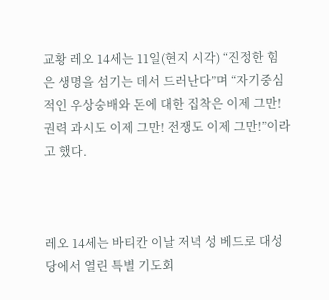교황 레오 14세는 11일(현지 시각) “진정한 힘은 생명을 섬기는 데서 드러난다”며 “자기중심적인 우상숭배와 돈에 대한 집착은 이제 그만! 권력 과시도 이제 그만! 전쟁도 이제 그만!”이라고 했다.



레오 14세는 바티칸 이날 저녁 성 베드로 대성당에서 열린 특별 기도회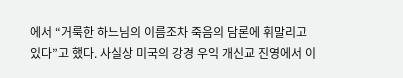에서 “거룩한 하느님의 이름조차 죽음의 담론에 휘말리고 있다”고 했다. 사실상 미국의 강경 우익 개신교 진영에서 이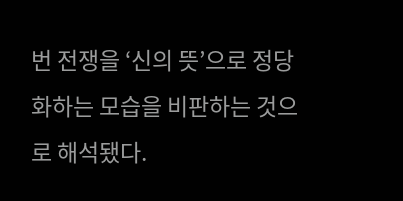번 전쟁을 ‘신의 뜻’으로 정당화하는 모습을 비판하는 것으로 해석됐다.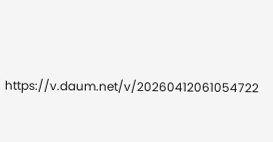https://v.daum.net/v/20260412061054722